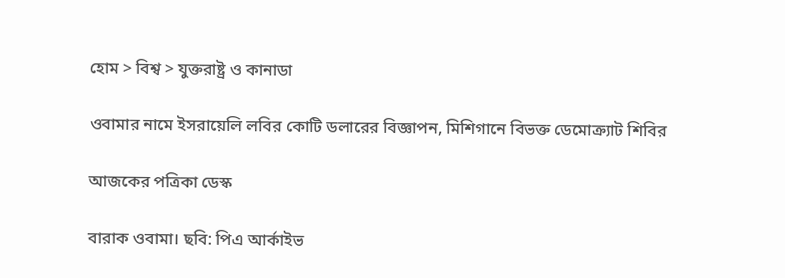হোম > বিশ্ব > যুক্তরাষ্ট্র ও কানাডা

ওবামার নামে ইসরায়েলি লবির কোটি ডলারের বিজ্ঞাপন, মিশিগানে বিভক্ত ডেমোক্র্যাট শিবির

আজকের পত্রিকা ডেস্ক

বারাক ওবামা। ছবি: পিএ আর্কাইভ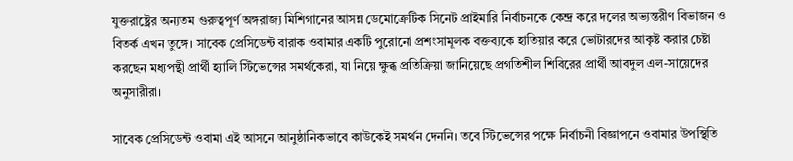যুক্তরাষ্ট্রের অন্যতম গুরুত্বপূর্ণ অঙ্গরাজ্য মিশিগানের আসন্ন ডেমোক্রেটিক সিনেট প্রাইমারি নির্বাচনকে কেন্দ্র করে দলের অভ্যন্তরীণ বিভাজন ও বিতর্ক এখন তুঙ্গে। সাবেক প্রেসিডেন্ট বারাক ওবামার একটি পুরোনো প্রশংসামূলক বক্তব্যকে হাতিয়ার করে ভোটারদের আকৃষ্ট করার চেষ্টা করছেন মধ্যপন্থী প্রার্থী হ্যালি স্টিভেন্সের সমর্থকেরা, যা নিয়ে ক্ষুব্ধ প্রতিক্রিয়া জানিয়েছে প্রগতিশীল শিবিরের প্রার্থী আবদুল এল-সায়েদের অনুসারীরা।

সাবেক প্রেসিডেন্ট ওবামা এই আসনে আনুষ্ঠানিকভাবে কাউকেই সমর্থন দেননি। তবে স্টিভেন্সের পক্ষে নির্বাচনী বিজ্ঞাপনে ওবামার উপস্থিতি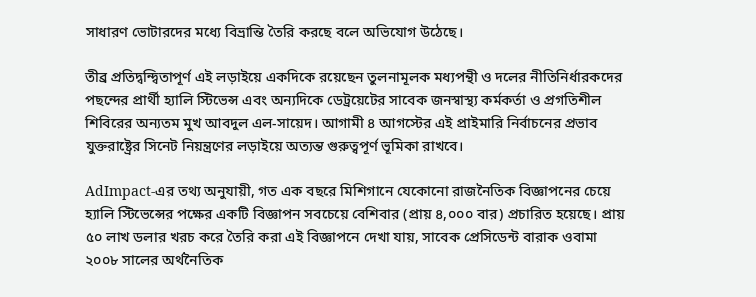সাধারণ ভোটারদের মধ্যে বিভ্রান্তি তৈরি করছে বলে অভিযোগ উঠেছে।

তীব্র প্রতিদ্বন্দ্বিতাপূর্ণ এই লড়াইয়ে একদিকে রয়েছেন তুলনামূলক মধ্যপন্থী ও দলের নীতিনির্ধারকদের পছন্দের প্রার্থী হ্যালি স্টিভেন্স এবং অন্যদিকে ডেট্রয়েটের সাবেক জনস্বাস্থ্য কর্মকর্তা ও প্রগতিশীল শিবিরের অন্যতম মুখ আবদুল এল-সায়েদ। আগামী ৪ আগস্টের এই প্রাইমারি নির্বাচনের প্রভাব যুক্তরাষ্ট্রের সিনেট নিয়ন্ত্রণের লড়াইয়ে অত্যন্ত গুরুত্বপূর্ণ ভূমিকা রাখবে।

AdImpact-এর তথ্য অনুযায়ী, গত এক বছরে মিশিগানে যেকোনো রাজনৈতিক বিজ্ঞাপনের চেয়ে হ্যালি স্টিভেন্সের পক্ষের একটি বিজ্ঞাপন সবচেয়ে বেশিবার (প্রায় ৪,০০০ বার) প্রচারিত হয়েছে। প্রায় ৫০ লাখ ডলার খরচ করে তৈরি করা এই বিজ্ঞাপনে দেখা যায়, সাবেক প্রেসিডেন্ট বারাক ওবামা ২০০৮ সালের অর্থনৈতিক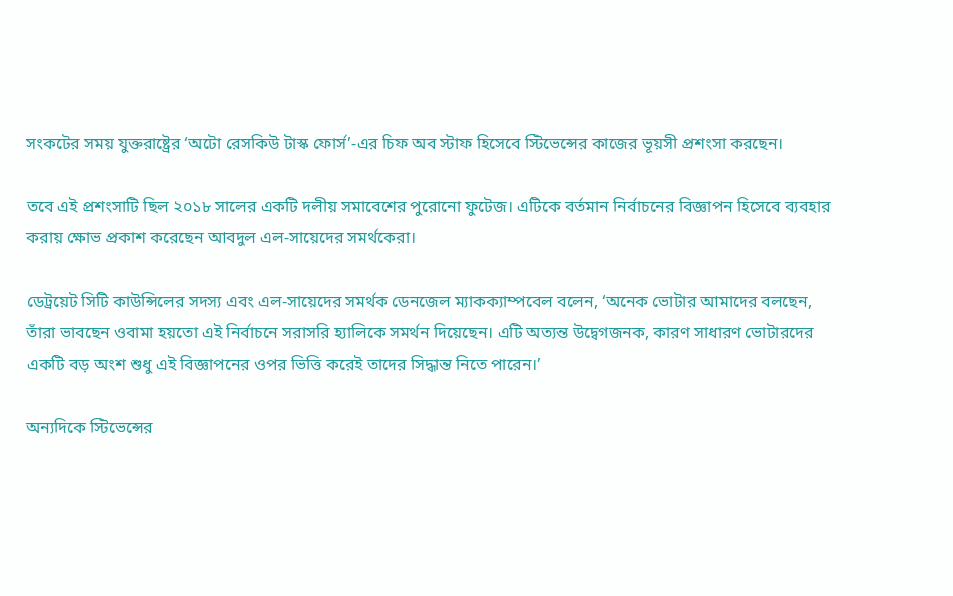সংকটের সময় যুক্তরাষ্ট্রের ‘অটো রেসকিউ টাস্ক ফোর্স’-এর চিফ অব স্টাফ হিসেবে স্টিভেন্সের কাজের ভূয়সী প্রশংসা করছেন।

তবে এই প্রশংসাটি ছিল ২০১৮ সালের একটি দলীয় সমাবেশের পুরোনো ফুটেজ। এটিকে বর্তমান নির্বাচনের বিজ্ঞাপন হিসেবে ব্যবহার করায় ক্ষোভ প্রকাশ করেছেন আবদুল এল-সায়েদের সমর্থকেরা।

ডেট্রয়েট সিটি কাউন্সিলের সদস্য এবং এল-সায়েদের সমর্থক ডেনজেল ম্যাকক্যাম্পবেল বলেন, ‘অনেক ভোটার আমাদের বলছেন, তাঁরা ভাবছেন ওবামা হয়তো এই নির্বাচনে সরাসরি হ্যালিকে সমর্থন দিয়েছেন। এটি অত্যন্ত উদ্বেগজনক, কারণ সাধারণ ভোটারদের একটি বড় অংশ শুধু এই বিজ্ঞাপনের ওপর ভিত্তি করেই তাদের সিদ্ধান্ত নিতে পারেন।’

অন্যদিকে স্টিভেন্সের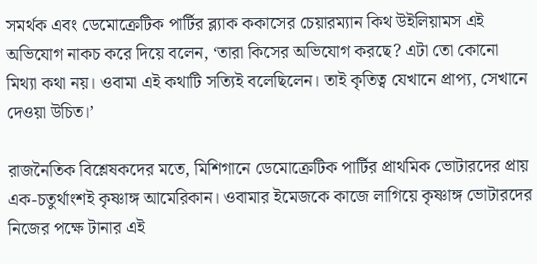সমর্থক এবং ডেমোক্রেটিক পার্টির ব্ল্যাক ককাসের চেয়ারম্যান কিথ উইলিয়ামস এই অভিযোগ নাকচ করে দিয়ে বলেন, ‘তারা কিসের অভিযোগ করছে? এটা তো কোনো মিথ্যা কথা নয়। ওবামা এই কথাটি সত্যিই বলেছিলেন। তাই কৃতিত্ব যেখানে প্রাপ্য, সেখানে দেওয়া উচিত।’

রাজনৈতিক বিশ্লেষকদের মতে, মিশিগানে ডেমোক্রেটিক পার্টির প্রাথমিক ভোটারদের প্রায় এক-চতুর্থাংশই কৃষ্ণাঙ্গ আমেরিকান। ওবামার ইমেজকে কাজে লাগিয়ে কৃষ্ণাঙ্গ ভোটারদের নিজের পক্ষে টানার এই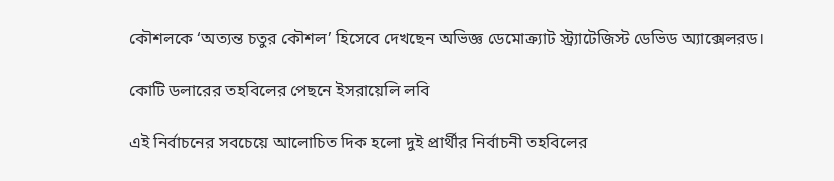কৌশলকে ‘অত্যন্ত চতুর কৌশল’ হিসেবে দেখছেন অভিজ্ঞ ডেমোক্র্যাট স্ট্র্যাটেজিস্ট ডেভিড অ্যাক্সেলরড।

কোটি ডলারের তহবিলের পেছনে ইসরায়েলি লবি

এই নির্বাচনের সবচেয়ে আলোচিত দিক হলো দুই প্রার্থীর নির্বাচনী তহবিলের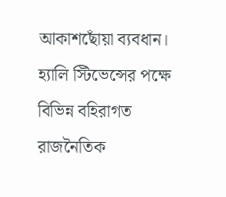আকাশছোঁয়া ব্যবধান। হ্যালি স্টিভেন্সের পক্ষে বিভিন্ন বহিরাগত রাজনৈতিক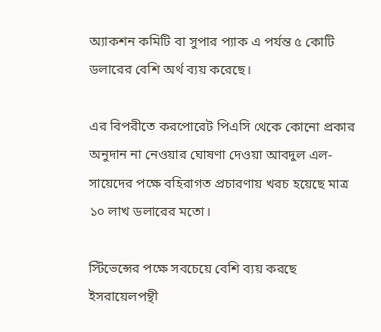অ্যাকশন কমিটি বা সুপার প্যাক এ পর্যন্ত ৫ কোটি ডলারের বেশি অর্থ ব্যয় করেছে।

এর বিপরীতে করপোরেট পিএসি থেকে কোনো প্রকার অনুদান না নেওয়ার ঘোষণা দেওয়া আবদুল এল-সায়েদের পক্ষে বহিরাগত প্রচারণায় খরচ হয়েছে মাত্র ১০ লাখ ডলারের মতো।

স্টিভেন্সের পক্ষে সবচেয়ে বেশি ব্যয় করছে ইসরায়েলপন্থী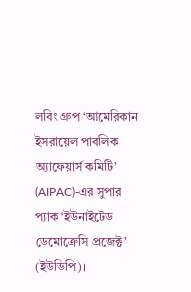লবিং গ্রুপ ‘আমেরিকান ইসরায়েল পাবলিক অ্যাফেয়ার্স কমিটি’ (AIPAC)-এর সুপার প্যাক ‘ইউনাইটেড ডেমোক্রেসি প্রজেক্ট’ (ইউডিপি)।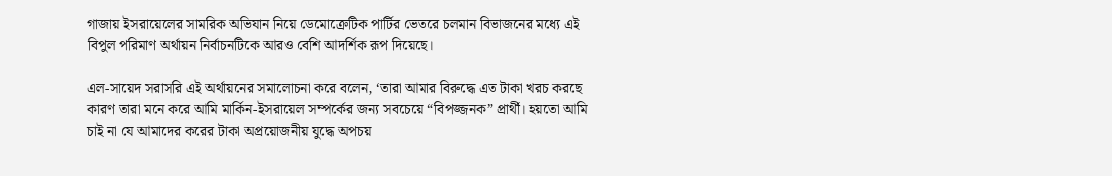গাজায় ইসরায়েলের সামরিক অভিযান নিয়ে ডেমোক্রেটিক পার্টির ভেতরে চলমান বিভাজনের মধ্যে এই বিপুল পরিমাণ অর্থায়ন নির্বাচনটিকে আরও বেশি আদর্শিক রূপ দিয়েছে।

এল-সায়েদ সরাসরি এই অর্থায়নের সমালোচনা করে বলেন, ‘তারা আমার বিরুদ্ধে এত টাকা খরচ করছে কারণ তারা মনে করে আমি মার্কিন-ইসরায়েল সম্পর্কের জন্য সবচেয়ে “বিপজ্জনক” প্রার্থী। হয়তো আমি চাই না যে আমাদের করের টাকা অপ্রয়োজনীয় যুদ্ধে অপচয়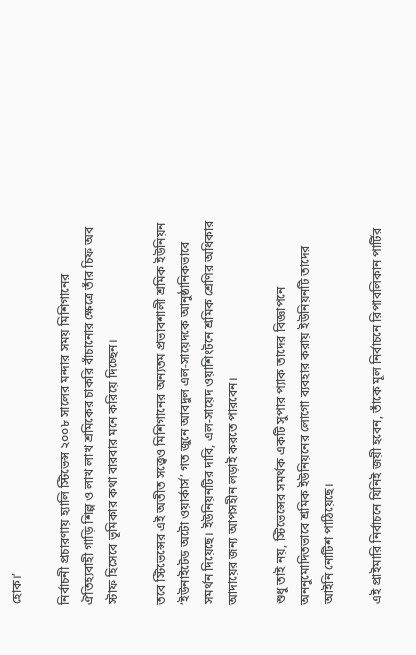হোক।’

নির্বাচনী প্রচারণায় হ্যালি স্টিভেন্স ২০০৮ সালের মন্দার সময় মিশিগানের ঐতিহ্যবাহী গাড়ি শিল্প ও লাখ লাখ শ্রমিকের চাকরি বাঁচানোর ক্ষেত্রে তাঁর চিফ অব স্টাফ হিসেবে ভূমিকার কথা বারবার মনে করিয়ে দিচ্ছেন।

তবে স্টিভেন্সের এই অতীত সত্ত্বেও মিশিগানের অন্যতম প্রভাবশালী শ্রমিক ইউনিয়ন ‘ইউনাইটেড অটো ওয়ার্কার্স’ গত জুনে আবদুল এল-সায়েদকে আনুষ্ঠানিকভাবে সমর্থন দিয়েছে। ইউনিয়নটির দাবি, এল-সায়েদ ওয়াশিংটনে শ্রমিক শ্রেণির অধিকার আদায়ের জন্য আপসহীন লড়াই করতে পারবেন।

শুধু তাই নয়, স্টিভেন্সের সমর্থক একটি সুপার প্যাক তাদের বিজ্ঞাপনে অননুমোদিতভাবে শ্রমিক ইউনিয়নের লোগো ব্যবহার করায় ইউনিয়নটি তাদের আইনি নোটিশ পাঠিয়েছে।

এই প্রাইমারি নির্বাচনে যিনিই জয়ী হবেন, তাঁকে মূল নির্বাচনে রিপাবলিকান পার্টির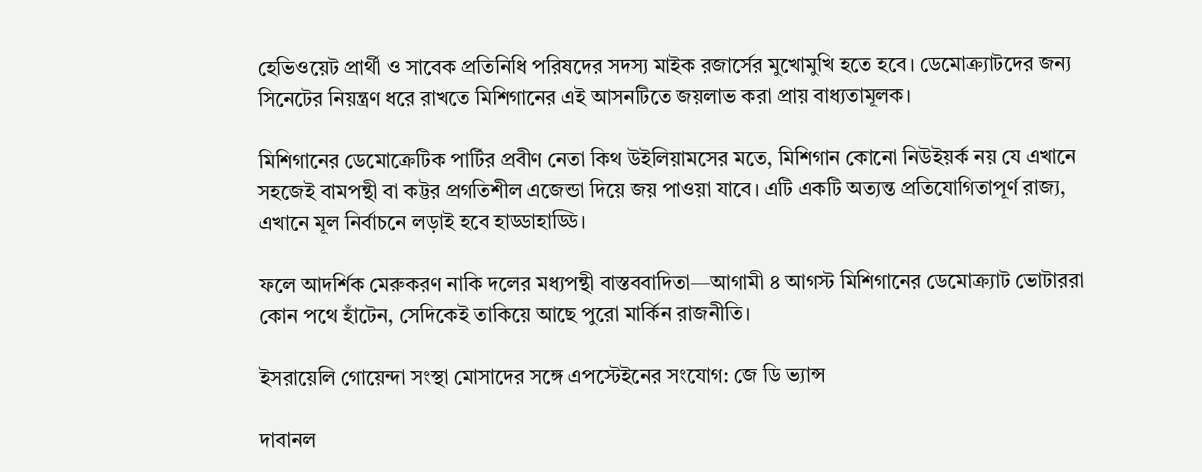হেভিওয়েট প্রার্থী ও সাবেক প্রতিনিধি পরিষদের সদস্য মাইক রজার্সের মুখোমুখি হতে হবে। ডেমোক্র্যাটদের জন্য সিনেটের নিয়ন্ত্রণ ধরে রাখতে মিশিগানের এই আসনটিতে জয়লাভ করা প্রায় বাধ্যতামূলক।

মিশিগানের ডেমোক্রেটিক পার্টির প্রবীণ নেতা কিথ উইলিয়ামসের মতে, মিশিগান কোনো নিউইয়র্ক নয় যে এখানে সহজেই বামপন্থী বা কট্টর প্রগতিশীল এজেন্ডা দিয়ে জয় পাওয়া যাবে। এটি একটি অত্যন্ত প্রতিযোগিতাপূর্ণ রাজ্য, এখানে মূল নির্বাচনে লড়াই হবে হাড্ডাহাড্ডি।

ফলে আদর্শিক মেরুকরণ নাকি দলের মধ্যপন্থী বাস্তববাদিতা—আগামী ৪ আগস্ট মিশিগানের ডেমোক্র্যাট ভোটাররা কোন পথে হাঁটেন, সেদিকেই তাকিয়ে আছে পুরো মার্কিন রাজনীতি।

ইসরায়েলি গোয়েন্দা সংস্থা মোসাদের সঙ্গে এপস্টেইনের সংযোগ: জে ডি ভ্যান্স

দাবানল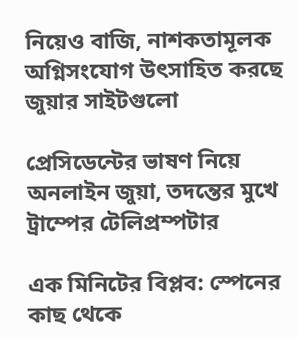নিয়েও বাজি, নাশকতামূলক অগ্নিসংযোগ উৎসাহিত করছে জুয়ার সাইটগুলো

প্রেসিডেন্টের ভাষণ নিয়ে অনলাইন জুয়া, তদন্তের মুখে ট্রাম্পের টেলিপ্রম্পটার

এক মিনিটের বিপ্লব: স্পেনের কাছ থেকে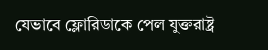যেভাবে ফ্লোরিডাকে পেল যুক্তরাষ্ট্র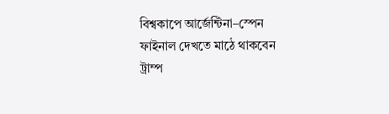বিশ্বকাপে আর্জেন্টিনা–স্পেন ফাইনাল দেখতে মাঠে থাকবেন ট্রাম্প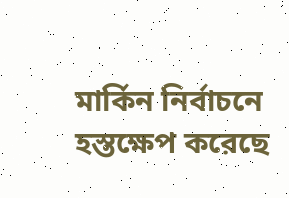মার্কিন নির্বাচনে হস্তক্ষেপ করেছে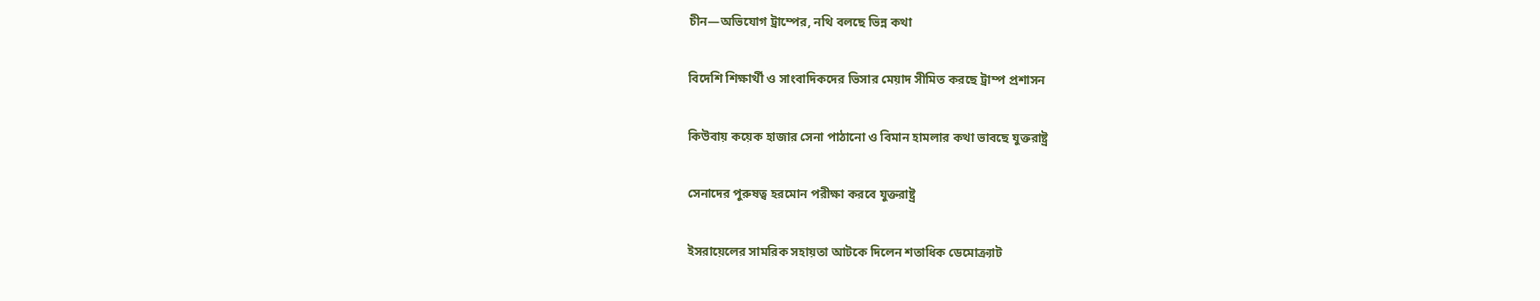চীন—অভিযোগ ট্রাম্পের, নথি বলছে ভিন্ন কথা

বিদেশি শিক্ষার্থী ও সাংবাদিকদের ভিসার মেয়াদ সীমিত করছে ট্রাম্প প্রশাসন

কিউবায় কয়েক হাজার সেনা পাঠানো ও বিমান হামলার কথা ভাবছে যুক্তরাষ্ট্র

সেনাদের পুরুষত্ব হরমোন পরীক্ষা করবে যুক্তরাষ্ট্র

ইসরায়েলের সামরিক সহায়তা আটকে দিলেন শতাধিক ডেমোক্র্যাট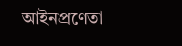আইনপ্রণেতা